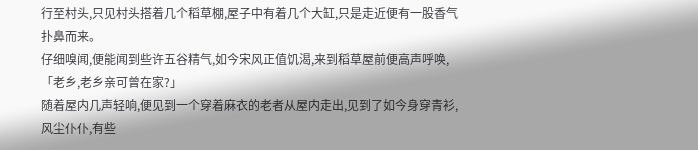行至村头,只见村头搭着几个稻草棚,屋子中有着几个大缸,只是走近便有一股香气扑鼻而来。
仔细嗅闻,便能闻到些许五谷精气,如今宋风正值饥渴,来到稻草屋前便高声呼唤,「老乡,老乡亲可曾在家?」
随着屋内几声轻响,便见到一个穿着麻衣的老者从屋内走出,见到了如今身穿青衫,风尘仆仆,有些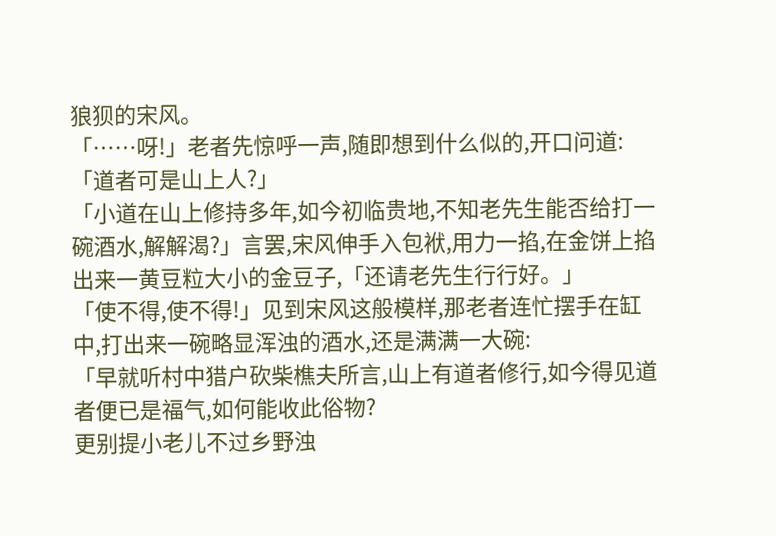狼狈的宋风。
「……呀!」老者先惊呼一声,随即想到什么似的,开口问道:「道者可是山上人?」
「小道在山上修持多年,如今初临贵地,不知老先生能否给打一碗酒水,解解渴?」言罢,宋风伸手入包袱,用力一掐,在金饼上掐出来一黄豆粒大小的金豆子,「还请老先生行行好。」
「使不得,使不得!」见到宋风这般模样,那老者连忙摆手在缸中,打出来一碗略显浑浊的酒水,还是满满一大碗:
「早就听村中猎户砍柴樵夫所言,山上有道者修行,如今得见道者便已是福气,如何能收此俗物?
更别提小老儿不过乡野浊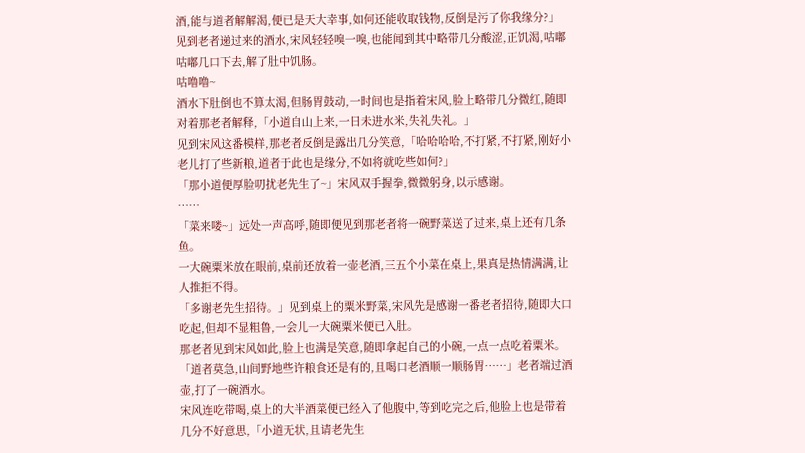酒,能与道者解解渴,便已是天大幸事,如何还能收取钱物,反倒是污了你我缘分?」
见到老者递过来的酒水,宋风轻轻嗅一嗅,也能闻到其中略带几分酸涩,正饥渴,咕嘟咕嘟几口下去,解了肚中饥肠。
咕噜噜~
酒水下肚倒也不算太渴,但肠胃鼓动,一时间也是指着宋风,脸上略带几分微红,随即对着那老者解释,「小道自山上来,一日未进水米,失礼失礼。」
见到宋风这番模样,那老者反倒是露出几分笑意,「哈哈哈哈,不打紧,不打紧,刚好小老儿打了些新粮,道者于此也是缘分,不如将就吃些如何?」
「那小道便厚脸叨扰老先生了~」宋风双手握拳,微微躬身,以示感谢。
……
「菜来喽~」远处一声高呼,随即便见到那老者将一碗野菜送了过来,桌上还有几条鱼。
一大碗粟米放在眼前,桌前还放着一壶老酒,三五个小菜在桌上,果真是热情满满,让人推拒不得。
「多谢老先生招待。」见到桌上的粟米野菜,宋风先是感谢一番老者招待,随即大口吃起,但却不显粗鲁,一会儿一大碗粟米便已入肚。
那老者见到宋风如此,脸上也满是笑意,随即拿起自己的小碗,一点一点吃着粟米。
「道者莫急,山间野地些许粮食还是有的,且喝口老酒顺一顺肠胃……」老者端过酒壶,打了一碗酒水。
宋风连吃带喝,桌上的大半酒菜便已经入了他腹中,等到吃完之后,他脸上也是带着几分不好意思,「小道无状,且请老先生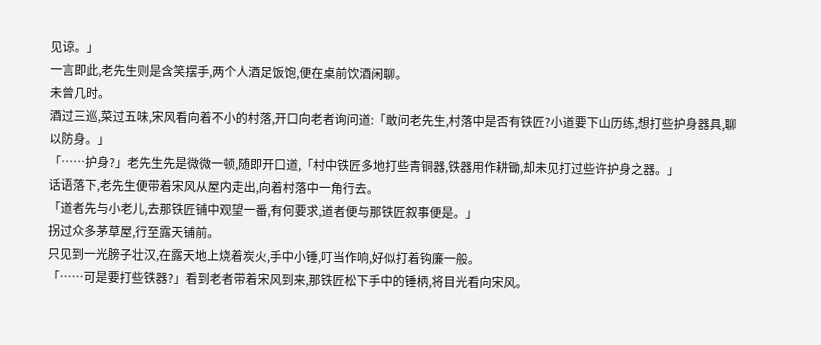见谅。」
一言即此,老先生则是含笑摆手,两个人酒足饭饱,便在桌前饮酒闲聊。
未曾几时。
酒过三巡,菜过五味,宋风看向着不小的村落,开口向老者询问道:「敢问老先生,村落中是否有铁匠?小道要下山历练,想打些护身器具,聊以防身。」
「……护身?」老先生先是微微一顿,随即开口道,「村中铁匠多地打些青铜器,铁器用作耕锄,却未见打过些许护身之器。」
话语落下,老先生便带着宋风从屋内走出,向着村落中一角行去。
「道者先与小老儿,去那铁匠铺中观望一番,有何要求,道者便与那铁匠叙事便是。」
拐过众多茅草屋,行至露天铺前。
只见到一光膀子壮汉,在露天地上烧着炭火,手中小锤,叮当作响,好似打着钩廉一般。
「……可是要打些铁器?」看到老者带着宋风到来,那铁匠松下手中的锤柄,将目光看向宋风。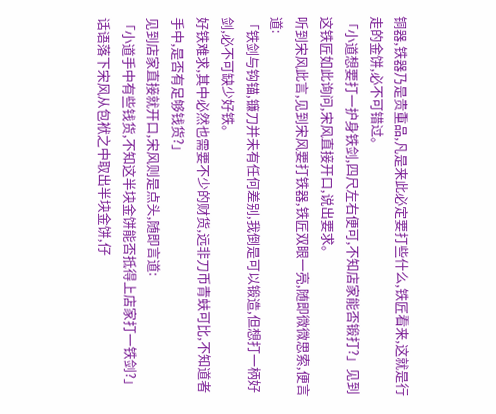铜器,铁器乃是贵重品,凡是来此必定要打些什么,铁匠看来,这就是行走的金饼,必不可错过。
「小道想要打一护身铁剑,四尺左右便可,不知店家能否锻打?」见到这铁匠如此询问,宋风直接开口,说出要求。
听到宋风此言,见到宋风要打铁器,铁匠双眼一亮,随即微微思索,便言道:
「铁剑与钩锚,镰刀并未有任何差别,我倒是可以锻造,但想打一柄好剑,必不可缺少好铁。
好铁难求,其中必然也需要不少的财货,远非刀币青蚨可比,不知道者手中,是否有足够钱货?」
见到店家直接就开口,宋风则是点头,随即言道:
「小道手中有些钱货,不知这半块金饼能否抵得上店家打一铁剑?」
话语落下宋风从包袱之中取出半块金饼,仔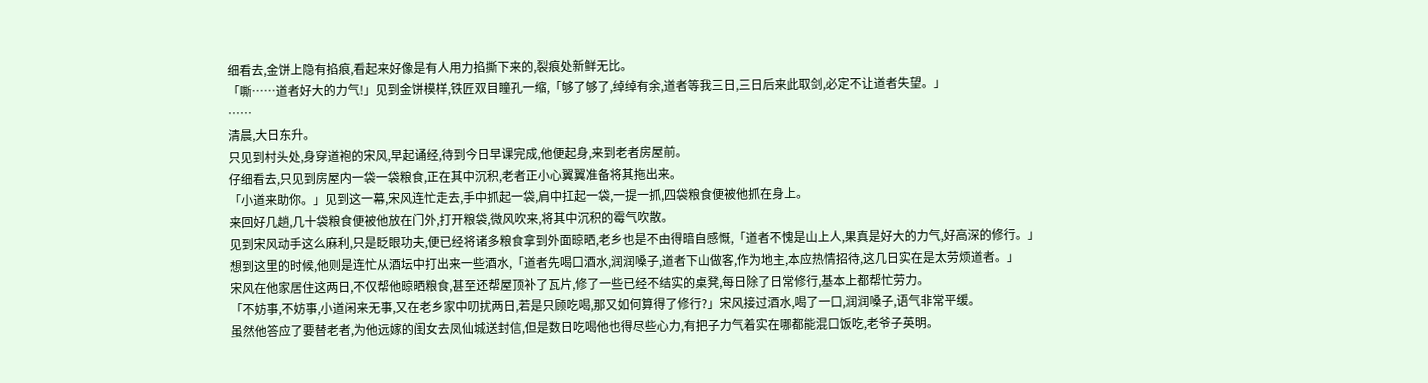细看去,金饼上隐有掐痕,看起来好像是有人用力掐撕下来的,裂痕处新鲜无比。
「嘶……道者好大的力气!」见到金饼模样,铁匠双目瞳孔一缩,「够了够了,绰绰有余,道者等我三日,三日后来此取剑,必定不让道者失望。」
……
清晨,大日东升。
只见到村头处,身穿道袍的宋风,早起诵经,待到今日早课完成,他便起身,来到老者房屋前。
仔细看去,只见到房屋内一袋一袋粮食,正在其中沉积,老者正小心翼翼准备将其拖出来。
「小道来助你。」见到这一幕,宋风连忙走去,手中抓起一袋,肩中扛起一袋,一提一抓,四袋粮食便被他抓在身上。
来回好几趟,几十袋粮食便被他放在门外,打开粮袋,微风吹来,将其中沉积的霉气吹散。
见到宋风动手这么麻利,只是眨眼功夫,便已经将诸多粮食拿到外面晾晒,老乡也是不由得暗自感慨,「道者不愧是山上人,果真是好大的力气,好高深的修行。」
想到这里的时候,他则是连忙从酒坛中打出来一些酒水,「道者先喝口酒水,润润嗓子,道者下山做客,作为地主,本应热情招待,这几日实在是太劳烦道者。」
宋风在他家居住这两日,不仅帮他晾晒粮食,甚至还帮屋顶补了瓦片,修了一些已经不结实的桌凳,每日除了日常修行,基本上都帮忙劳力。
「不妨事,不妨事,小道闲来无事,又在老乡家中叨扰两日,若是只顾吃喝,那又如何算得了修行?」宋风接过酒水,喝了一口,润润嗓子,语气非常平缓。
虽然他答应了要替老者,为他远嫁的闺女去凤仙城送封信,但是数日吃喝他也得尽些心力,有把子力气着实在哪都能混口饭吃,老爷子英明。